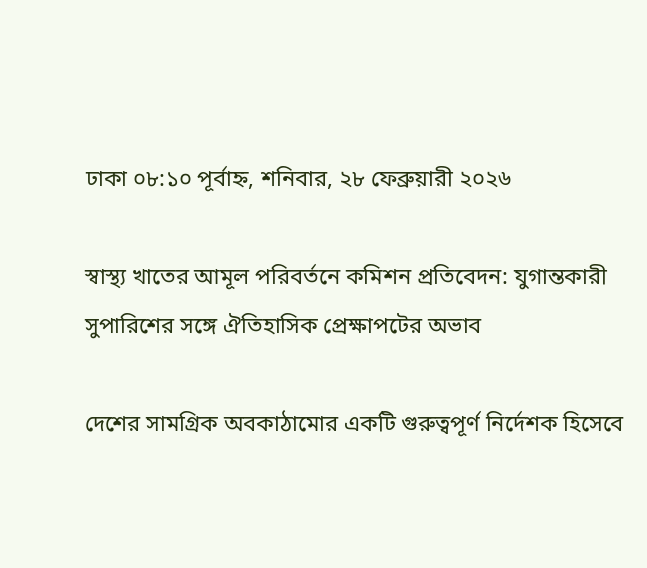ঢাকা ০৮:১০ পূর্বাহ্ন, শনিবার, ২৮ ফেব্রুয়ারী ২০২৬

স্বাস্থ্য খাতের আমূল পরিবর্তনে কমিশন প্রতিবেদন: যুগান্তকারী সুপারিশের সঙ্গে ঐতিহাসিক প্রেক্ষাপটের অভাব

দেশের সামগ্রিক অবকাঠামোর একটি গুরুত্বপূর্ণ নির্দেশক হিসেবে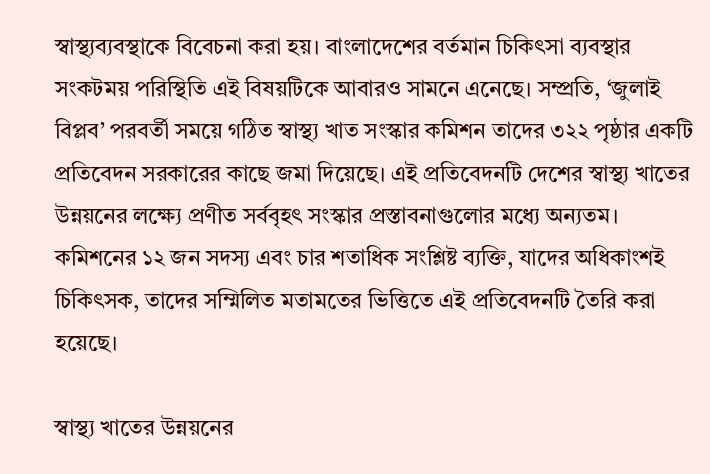স্বাস্থ্যব্যবস্থাকে বিবেচনা করা হয়। বাংলাদেশের বর্তমান চিকিৎসা ব্যবস্থার সংকটময় পরিস্থিতি এই বিষয়টিকে আবারও সামনে এনেছে। সম্প্রতি, ‘জুলাই বিপ্লব’ পরবর্তী সময়ে গঠিত স্বাস্থ্য খাত সংস্কার কমিশন তাদের ৩২২ পৃষ্ঠার একটি প্রতিবেদন সরকারের কাছে জমা দিয়েছে। এই প্রতিবেদনটি দেশের স্বাস্থ্য খাতের উন্নয়নের লক্ষ্যে প্রণীত সর্ববৃহৎ সংস্কার প্রস্তাবনাগুলোর মধ্যে অন্যতম। কমিশনের ১২ জন সদস্য এবং চার শতাধিক সংশ্লিষ্ট ব্যক্তি, যাদের অধিকাংশই চিকিৎসক, তাদের সম্মিলিত মতামতের ভিত্তিতে এই প্রতিবেদনটি তৈরি করা হয়েছে।

স্বাস্থ্য খাতের উন্নয়নের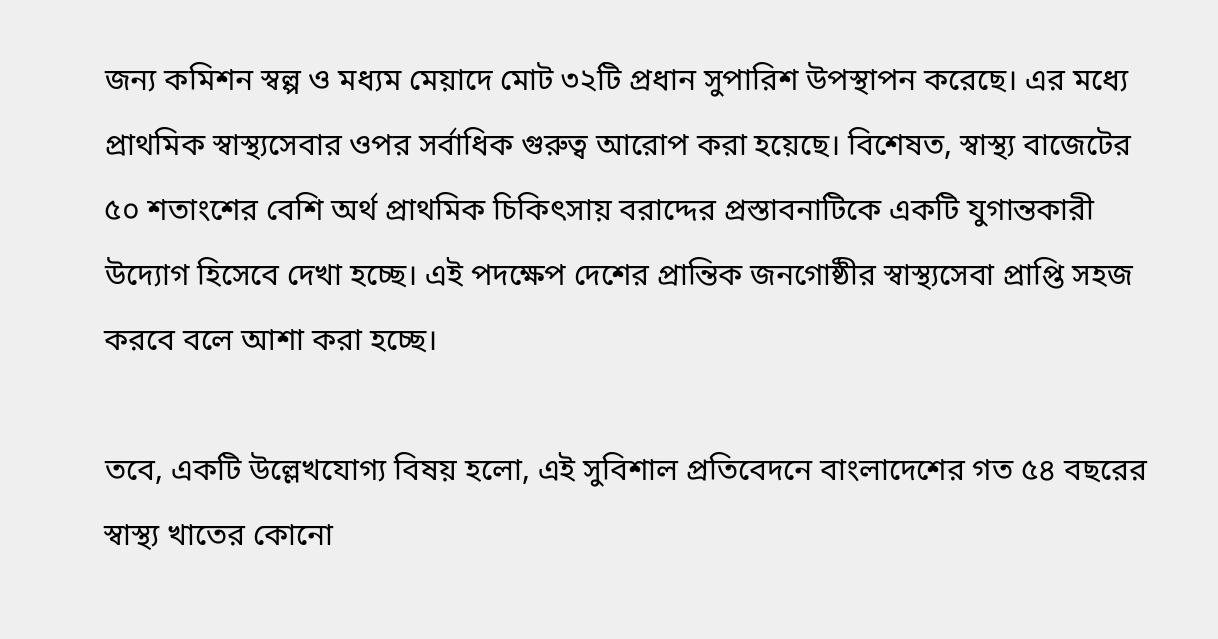জন্য কমিশন স্বল্প ও মধ্যম মেয়াদে মোট ৩২টি প্রধান সুপারিশ উপস্থাপন করেছে। এর মধ্যে প্রাথমিক স্বাস্থ্যসেবার ওপর সর্বাধিক গুরুত্ব আরোপ করা হয়েছে। বিশেষত, স্বাস্থ্য বাজেটের ৫০ শতাংশের বেশি অর্থ প্রাথমিক চিকিৎসায় বরাদ্দের প্রস্তাবনাটিকে একটি যুগান্তকারী উদ্যোগ হিসেবে দেখা হচ্ছে। এই পদক্ষেপ দেশের প্রান্তিক জনগোষ্ঠীর স্বাস্থ্যসেবা প্রাপ্তি সহজ করবে বলে আশা করা হচ্ছে।

তবে, একটি উল্লেখযোগ্য বিষয় হলো, এই সুবিশাল প্রতিবেদনে বাংলাদেশের গত ৫৪ বছরের স্বাস্থ্য খাতের কোনো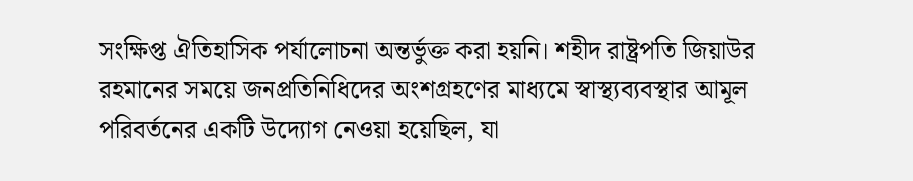সংক্ষিপ্ত ঐতিহাসিক পর্যালোচনা অন্তর্ভুক্ত করা হয়নি। শহীদ রাষ্ট্রপতি জিয়াউর রহমানের সময়ে জনপ্রতিনিধিদের অংশগ্রহণের মাধ্যমে স্বাস্থ্যব্যবস্থার আমূল পরিবর্তনের একটি উদ্যোগ নেওয়া হয়েছিল, যা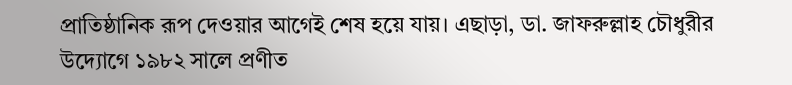প্রাতিষ্ঠানিক রূপ দেওয়ার আগেই শেষ হয়ে যায়। এছাড়া, ডা. জাফরুল্লাহ চৌধুরীর উদ্যোগে ১৯৮২ সালে প্রণীত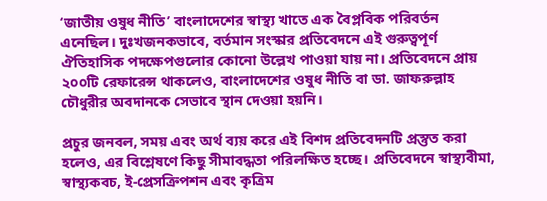‘জাতীয় ওষুধ নীতি’ বাংলাদেশের স্বাস্থ্য খাতে এক বৈপ্লবিক পরিবর্তন এনেছিল। দুঃখজনকভাবে, বর্তমান সংস্কার প্রতিবেদনে এই গুরুত্বপূর্ণ ঐতিহাসিক পদক্ষেপগুলোর কোনো উল্লেখ পাওয়া যায় না। প্রতিবেদনে প্রায় ২০০টি রেফারেন্স থাকলেও, বাংলাদেশের ওষুধ নীতি বা ডা. জাফরুল্লাহ চৌধুরীর অবদানকে সেভাবে স্থান দেওয়া হয়নি।

প্রচুর জনবল, সময় এবং অর্থ ব্যয় করে এই বিশদ প্রতিবেদনটি প্রস্তুত করা হলেও, এর বিশ্লেষণে কিছু সীমাবদ্ধতা পরিলক্ষিত হচ্ছে। প্রতিবেদনে স্বাস্থ্যবীমা, স্বাস্থ্যকবচ, ই-প্রেসক্রিপশন এবং কৃত্রিম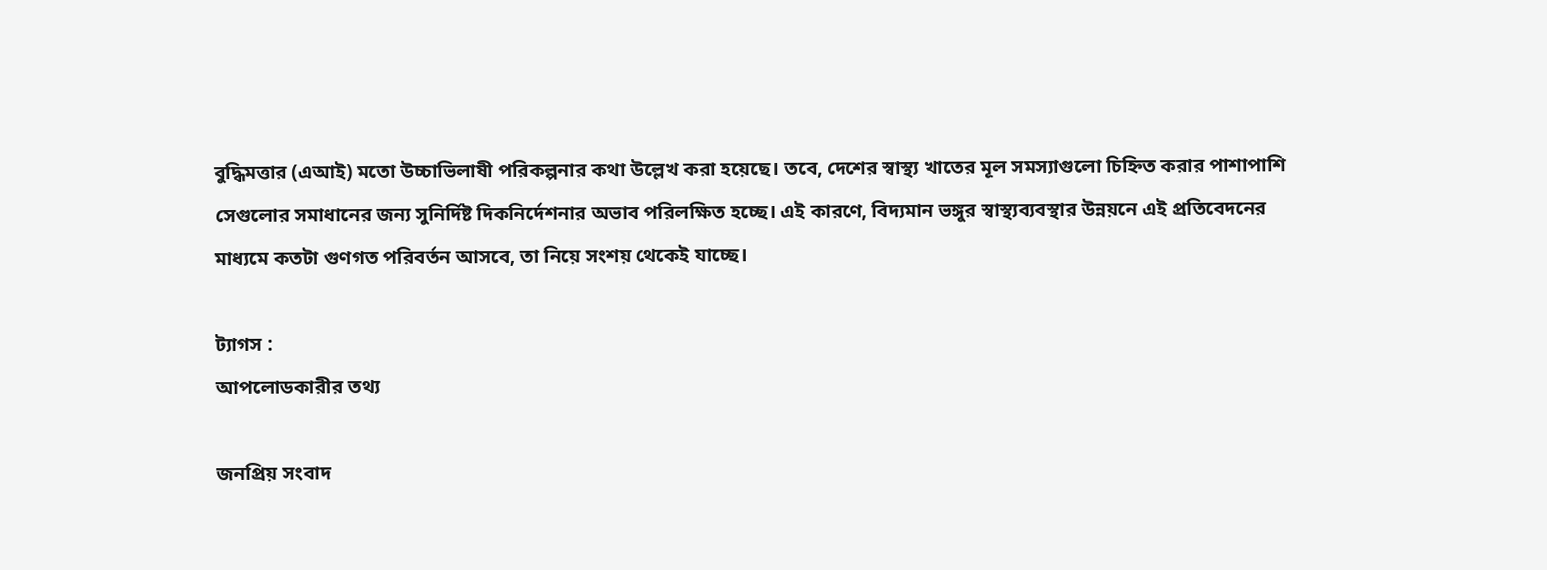বুদ্ধিমত্তার (এআই) মতো উচ্চাভিলাষী পরিকল্পনার কথা উল্লেখ করা হয়েছে। তবে, দেশের স্বাস্থ্য খাতের মূল সমস্যাগুলো চিহ্নিত করার পাশাপাশি সেগুলোর সমাধানের জন্য সুনির্দিষ্ট দিকনির্দেশনার অভাব পরিলক্ষিত হচ্ছে। এই কারণে, বিদ্যমান ভঙ্গুর স্বাস্থ্যব্যবস্থার উন্নয়নে এই প্রতিবেদনের মাধ্যমে কতটা গুণগত পরিবর্তন আসবে, তা নিয়ে সংশয় থেকেই যাচ্ছে।

ট্যাগস :
আপলোডকারীর তথ্য

জনপ্রিয় সংবাদ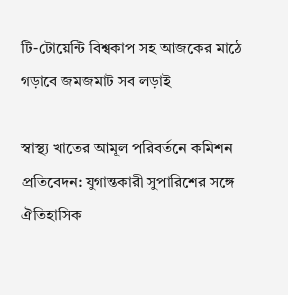টি-টোয়েন্টি বিশ্বকাপ সহ আজকের মাঠে গড়াবে জমজমাট সব লড়াই

স্বাস্থ্য খাতের আমূল পরিবর্তনে কমিশন প্রতিবেদন: যুগান্তকারী সুপারিশের সঙ্গে ঐতিহাসিক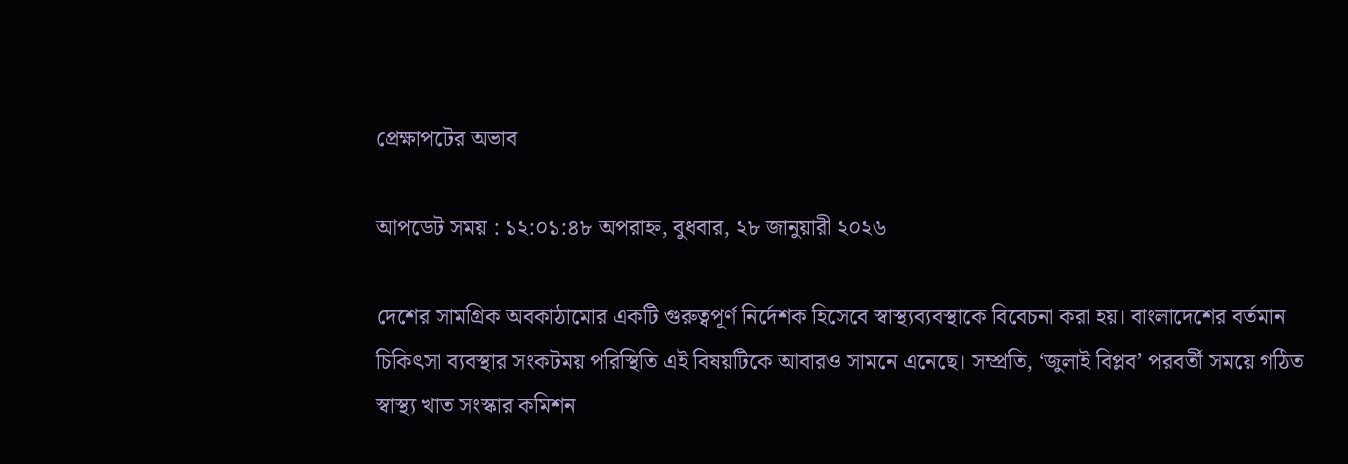প্রেক্ষাপটের অভাব

আপডেট সময় : ১২:০১:৪৮ অপরাহ্ন, বুধবার, ২৮ জানুয়ারী ২০২৬

দেশের সামগ্রিক অবকাঠামোর একটি গুরুত্বপূর্ণ নির্দেশক হিসেবে স্বাস্থ্যব্যবস্থাকে বিবেচনা করা হয়। বাংলাদেশের বর্তমান চিকিৎসা ব্যবস্থার সংকটময় পরিস্থিতি এই বিষয়টিকে আবারও সামনে এনেছে। সম্প্রতি, ‘জুলাই বিপ্লব’ পরবর্তী সময়ে গঠিত স্বাস্থ্য খাত সংস্কার কমিশন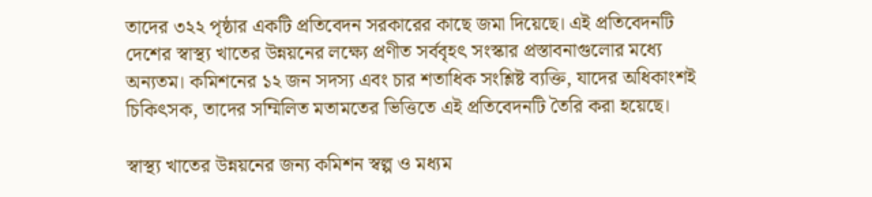তাদের ৩২২ পৃষ্ঠার একটি প্রতিবেদন সরকারের কাছে জমা দিয়েছে। এই প্রতিবেদনটি দেশের স্বাস্থ্য খাতের উন্নয়নের লক্ষ্যে প্রণীত সর্ববৃহৎ সংস্কার প্রস্তাবনাগুলোর মধ্যে অন্যতম। কমিশনের ১২ জন সদস্য এবং চার শতাধিক সংশ্লিষ্ট ব্যক্তি, যাদের অধিকাংশই চিকিৎসক, তাদের সম্মিলিত মতামতের ভিত্তিতে এই প্রতিবেদনটি তৈরি করা হয়েছে।

স্বাস্থ্য খাতের উন্নয়নের জন্য কমিশন স্বল্প ও মধ্যম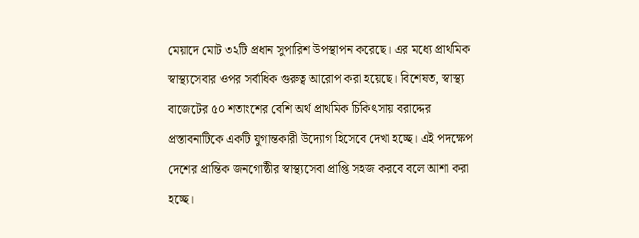মেয়াদে মোট ৩২টি প্রধান সুপারিশ উপস্থাপন করেছে। এর মধ্যে প্রাথমিক স্বাস্থ্যসেবার ওপর সর্বাধিক গুরুত্ব আরোপ করা হয়েছে। বিশেষত, স্বাস্থ্য বাজেটের ৫০ শতাংশের বেশি অর্থ প্রাথমিক চিকিৎসায় বরাদ্দের প্রস্তাবনাটিকে একটি যুগান্তকারী উদ্যোগ হিসেবে দেখা হচ্ছে। এই পদক্ষেপ দেশের প্রান্তিক জনগোষ্ঠীর স্বাস্থ্যসেবা প্রাপ্তি সহজ করবে বলে আশা করা হচ্ছে।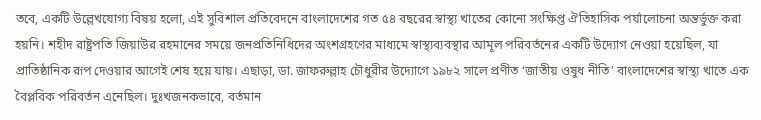তবে, একটি উল্লেখযোগ্য বিষয় হলো, এই সুবিশাল প্রতিবেদনে বাংলাদেশের গত ৫৪ বছরের স্বাস্থ্য খাতের কোনো সংক্ষিপ্ত ঐতিহাসিক পর্যালোচনা অন্তর্ভুক্ত করা হয়নি। শহীদ রাষ্ট্রপতি জিয়াউর রহমানের সময়ে জনপ্রতিনিধিদের অংশগ্রহণের মাধ্যমে স্বাস্থ্যব্যবস্থার আমূল পরিবর্তনের একটি উদ্যোগ নেওয়া হয়েছিল, যা প্রাতিষ্ঠানিক রূপ দেওয়ার আগেই শেষ হয়ে যায়। এছাড়া, ডা. জাফরুল্লাহ চৌধুরীর উদ্যোগে ১৯৮২ সালে প্রণীত ‘জাতীয় ওষুধ নীতি’ বাংলাদেশের স্বাস্থ্য খাতে এক বৈপ্লবিক পরিবর্তন এনেছিল। দুঃখজনকভাবে, বর্তমান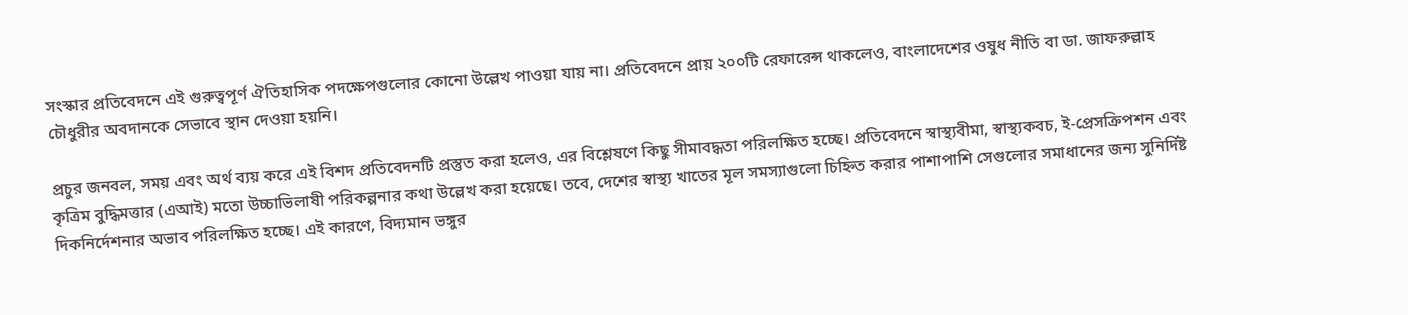সংস্কার প্রতিবেদনে এই গুরুত্বপূর্ণ ঐতিহাসিক পদক্ষেপগুলোর কোনো উল্লেখ পাওয়া যায় না। প্রতিবেদনে প্রায় ২০০টি রেফারেন্স থাকলেও, বাংলাদেশের ওষুধ নীতি বা ডা. জাফরুল্লাহ চৌধুরীর অবদানকে সেভাবে স্থান দেওয়া হয়নি।

প্রচুর জনবল, সময় এবং অর্থ ব্যয় করে এই বিশদ প্রতিবেদনটি প্রস্তুত করা হলেও, এর বিশ্লেষণে কিছু সীমাবদ্ধতা পরিলক্ষিত হচ্ছে। প্রতিবেদনে স্বাস্থ্যবীমা, স্বাস্থ্যকবচ, ই-প্রেসক্রিপশন এবং কৃত্রিম বুদ্ধিমত্তার (এআই) মতো উচ্চাভিলাষী পরিকল্পনার কথা উল্লেখ করা হয়েছে। তবে, দেশের স্বাস্থ্য খাতের মূল সমস্যাগুলো চিহ্নিত করার পাশাপাশি সেগুলোর সমাধানের জন্য সুনির্দিষ্ট দিকনির্দেশনার অভাব পরিলক্ষিত হচ্ছে। এই কারণে, বিদ্যমান ভঙ্গুর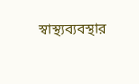স্বাস্থ্যব্যবস্থার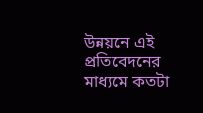উন্নয়নে এই প্রতিবেদনের মাধ্যমে কতটা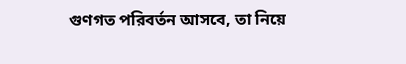গুণগত পরিবর্তন আসবে, তা নিয়ে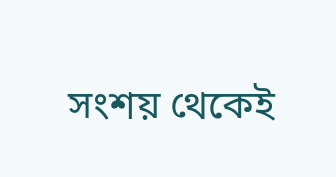সংশয় থেকেই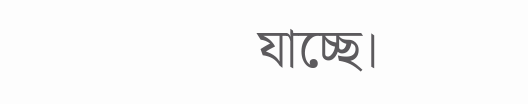যাচ্ছে।